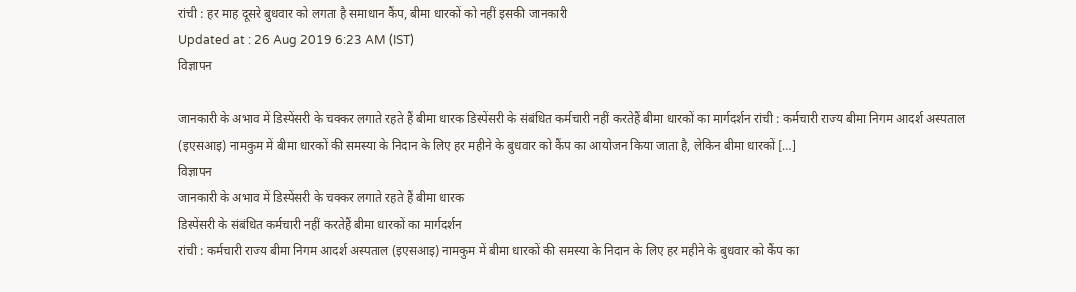रांची : हर माह दूसरे बुधवार को लगता है समाधान कैंप, बीमा धारकों को नहीं इसकी जानकारी
Updated at : 26 Aug 2019 6:23 AM (IST)
विज्ञापन

जानकारी के अभाव में डिस्पेंसरी के चक्कर लगाते रहते हैं बीमा धारक डिस्पेंसरी के संबंधित कर्मचारी नहीं करतेहैं बीमा धारकों का मार्गदर्शन रांची : कर्मचारी राज्य बीमा निगम आदर्श अस्पताल (इएसआइ) नामकुम में बीमा धारकों की समस्या के निदान के लिए हर महीने के बुधवार को कैंप का आयोजन किया जाता है, लेकिन बीमा धारकों […]
विज्ञापन
जानकारी के अभाव में डिस्पेंसरी के चक्कर लगाते रहते हैं बीमा धारक
डिस्पेंसरी के संबंधित कर्मचारी नहीं करतेहैं बीमा धारकों का मार्गदर्शन
रांची : कर्मचारी राज्य बीमा निगम आदर्श अस्पताल (इएसआइ) नामकुम में बीमा धारकों की समस्या के निदान के लिए हर महीने के बुधवार को कैंप का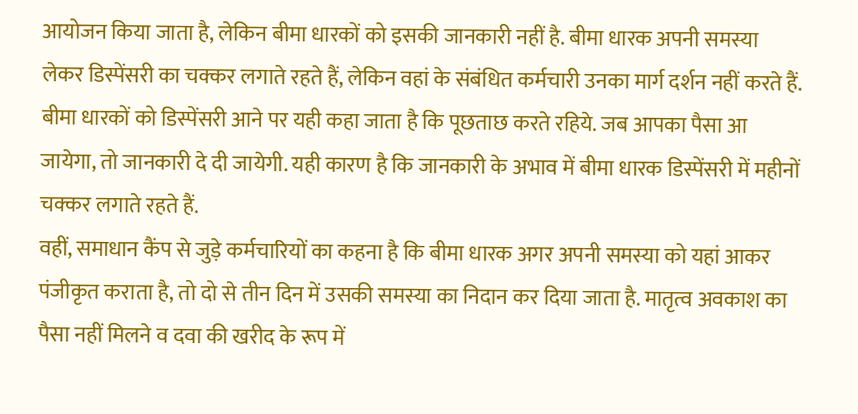आयोजन किया जाता है, लेकिन बीमा धारकों को इसकी जानकारी नहीं है. बीमा धारक अपनी समस्या लेकर डिस्पेंसरी का चक्कर लगाते रहते हैं, लेकिन वहां के संबंधित कर्मचारी उनका मार्ग दर्शन नहीं करते हैं.
बीमा धारकों को डिस्पेंसरी आने पर यही कहा जाता है कि पूछताछ करते रहिये. जब आपका पैसा आ जायेगा, तो जानकारी दे दी जायेगी. यही कारण है कि जानकारी के अभाव में बीमा धारक डिस्पेंसरी में महीनों चक्कर लगाते रहते हैं.
वहीं, समाधान कैंप से जुड़े कर्मचारियों का कहना है कि बीमा धारक अगर अपनी समस्या को यहां आकर पंजीकृत कराता है, तो दो से तीन दिन में उसकी समस्या का निदान कर दिया जाता है. मातृत्व अवकाश का पैसा नहीं मिलने व दवा की खरीद के रूप में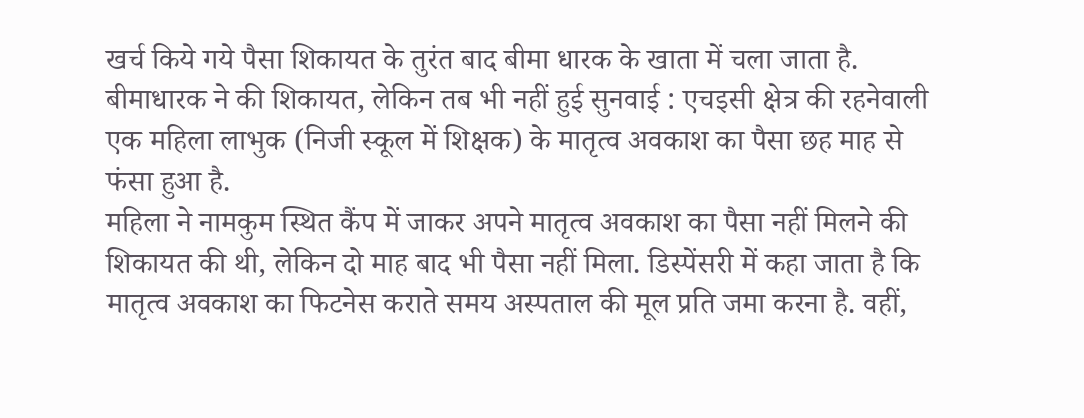खर्च किये गये पैसा शिकायत के तुरंत बाद बीमा धारक के खाता में चला जाता है.
बीमाधारक ने की शिकायत, लेकिन तब भी नहीं हुई सुनवाई : एचइसी क्षेत्र की रहनेवाली एक महिला लाभुक (निजी स्कूल में शिक्षक) के मातृत्व अवकाश का पैसा छह माह से फंसा हुआ है.
महिला ने नामकुम स्थित कैंप में जाकर अपने मातृत्व अवकाश का पैसा नहीं मिलने की शिकायत की थी, लेकिन दो माह बाद भी पैसा नहीं मिला. डिस्पेंसरी में कहा जाता है कि मातृत्व अवकाश का फिटनेस कराते समय अस्पताल की मूल प्रति जमा करना है. वहीं,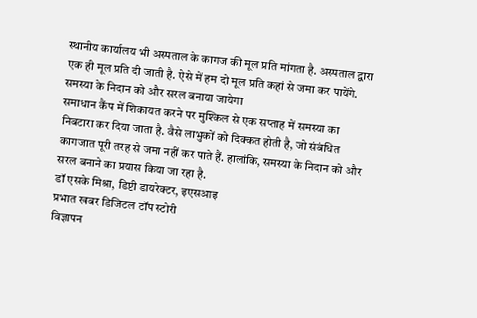स्थानीय कार्यालय भी अस्पताल के कागज की मूल प्रति मांगता है. अस्पताल द्वारा एक ही मूल प्रति दी जाती है. ऐसे में हम दो मूल प्रति कहां से जमा कर पायेंगे.
समस्या के निदान को और सरल बनाया जायेगा
समाधान कैंप में शिकायत करने पर मुश्किल से एक सप्ताह में समस्या का निबटारा कर दिया जाता है. वैसे लाभुकों को दिक्कत होती है, जो संबंधित कागजात पूरी तरह से जमा नहीं कर पाते हैं. हालांकि, समस्या के निदान को और सरल बनाने का प्रयास किया जा रहा है.
डॉ एसके मिश्रा, डिप्टी डायरेक्टर, इएसआइ
प्रभात खबर डिजिटल टॉप स्टोरी
विज्ञापन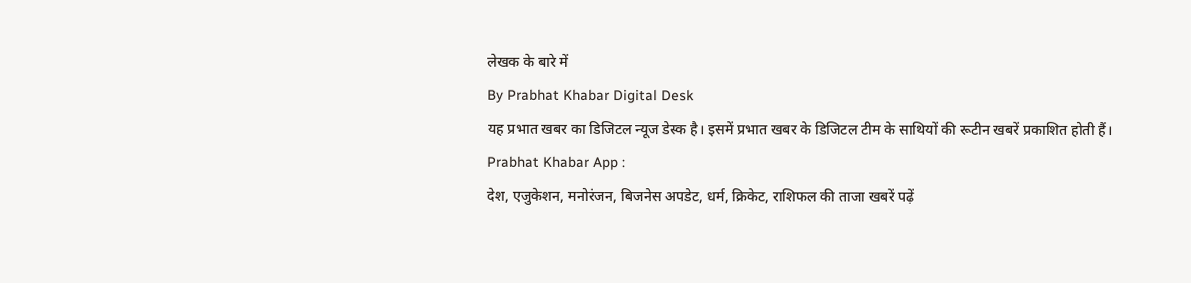लेखक के बारे में
By Prabhat Khabar Digital Desk
यह प्रभात खबर का डिजिटल न्यूज डेस्क है। इसमें प्रभात खबर के डिजिटल टीम के साथियों की रूटीन खबरें प्रकाशित होती हैं।
Prabhat Khabar App :
देश, एजुकेशन, मनोरंजन, बिजनेस अपडेट, धर्म, क्रिकेट, राशिफल की ताजा खबरें पढ़ें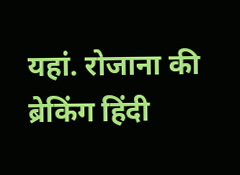यहां. रोजाना की ब्रेकिंग हिंदी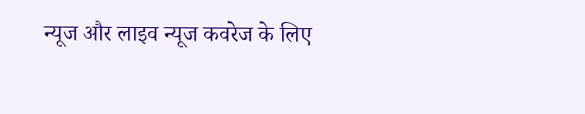न्यूज और लाइव न्यूज कवरेज के लिए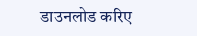डाउनलोड करिए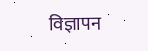विज्ञापन